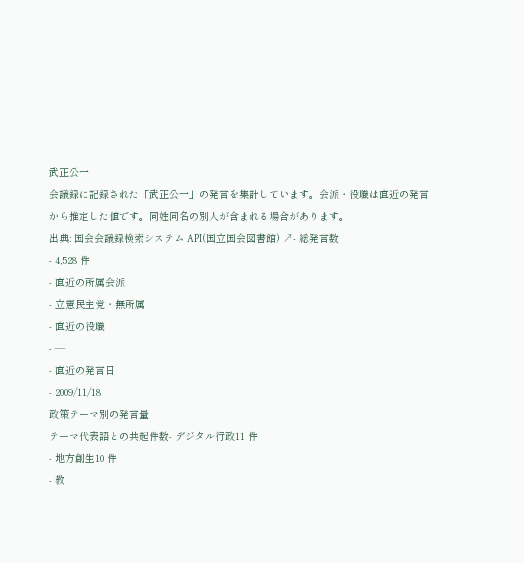武正公一
会議録に記録された「武正公一」の発言を集計しています。会派・役職は直近の発言から推定した値です。同姓同名の別人が含まれる場合があります。
出典: 国会会議録検索システム API(国立国会図書館) ↗- 総発言数
- 4,528 件
- 直近の所属会派
- 立憲民主党・無所属
- 直近の役職
- —
- 直近の発言日
- 2009/11/18
政策テーマ別の発言量
テーマ代表語との共起件数- デジタル行政11 件
- 地方創生10 件
- 教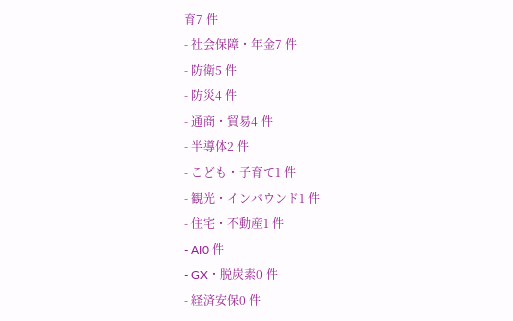育7 件
- 社会保障・年金7 件
- 防衛5 件
- 防災4 件
- 通商・貿易4 件
- 半導体2 件
- こども・子育て1 件
- 観光・インバウンド1 件
- 住宅・不動産1 件
- AI0 件
- GX・脱炭素0 件
- 経済安保0 件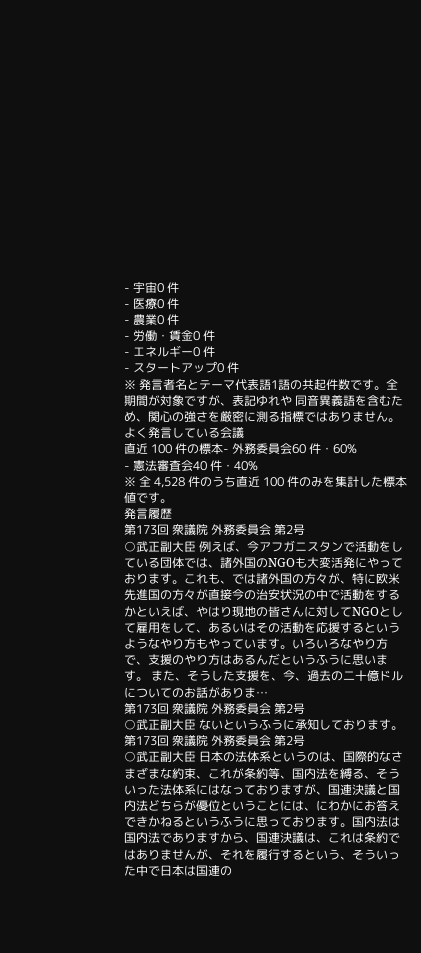- 宇宙0 件
- 医療0 件
- 農業0 件
- 労働・賃金0 件
- エネルギー0 件
- スタートアップ0 件
※ 発言者名とテーマ代表語1語の共起件数です。全期間が対象ですが、表記ゆれや 同音異義語を含むため、関心の強さを厳密に測る指標ではありません。
よく発言している会議
直近 100 件の標本- 外務委員会60 件・60%
- 憲法審査会40 件・40%
※ 全 4,528 件のうち直近 100 件のみを集計した標本値です。
発言履歴
第173回 衆議院 外務委員会 第2号
○武正副大臣 例えば、今アフガニスタンで活動をしている団体では、諸外国のNGOも大変活発にやっております。これも、では諸外国の方々が、特に欧米先進国の方々が直接今の治安状況の中で活動をするかといえば、やはり現地の皆さんに対してNGOとして雇用をして、あるいはその活動を応援するというようなやり方もやっています。いろいろなやり方で、支援のやり方はあるんだというふうに思います。 また、そうした支援を、今、過去の二十億ドルについてのお話がありま…
第173回 衆議院 外務委員会 第2号
○武正副大臣 ないというふうに承知しております。
第173回 衆議院 外務委員会 第2号
○武正副大臣 日本の法体系というのは、国際的なさまざまな約束、これが条約等、国内法を縛る、そういった法体系にはなっておりますが、国連決議と国内法どちらが優位ということには、にわかにお答えできかねるというふうに思っております。国内法は国内法でありますから、国連決議は、これは条約ではありませんが、それを履行するという、そういった中で日本は国連の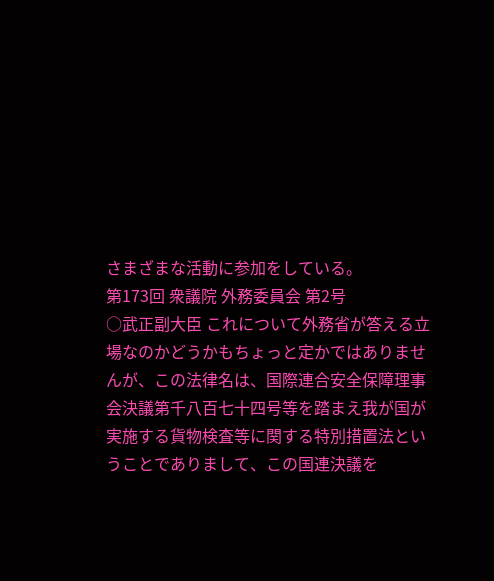さまざまな活動に参加をしている。
第173回 衆議院 外務委員会 第2号
○武正副大臣 これについて外務省が答える立場なのかどうかもちょっと定かではありませんが、この法律名は、国際連合安全保障理事会決議第千八百七十四号等を踏まえ我が国が実施する貨物検査等に関する特別措置法ということでありまして、この国連決議を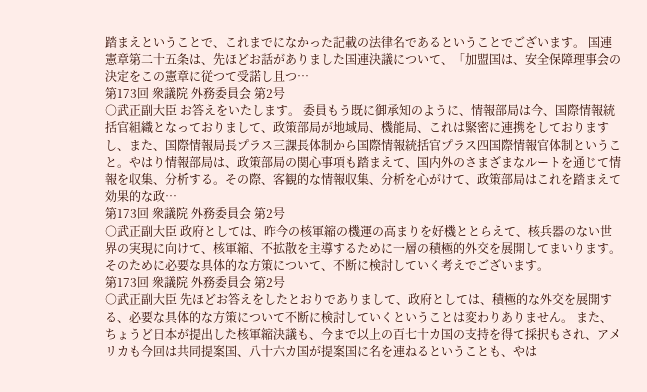踏まえということで、これまでになかった記載の法律名であるということでございます。 国連憲章第二十五条は、先ほどお話がありました国連決議について、「加盟国は、安全保障理事会の決定をこの憲章に従つて受諾し且つ…
第173回 衆議院 外務委員会 第2号
○武正副大臣 お答えをいたします。 委員もう既に御承知のように、情報部局は今、国際情報統括官組織となっておりまして、政策部局が地域局、機能局、これは緊密に連携をしておりますし、また、国際情報局長プラス三課長体制から国際情報統括官プラス四国際情報官体制ということ。やはり情報部局は、政策部局の関心事項も踏まえて、国内外のさまざまなルートを通じて情報を収集、分析する。その際、客観的な情報収集、分析を心がけて、政策部局はこれを踏まえて効果的な政…
第173回 衆議院 外務委員会 第2号
○武正副大臣 政府としては、昨今の核軍縮の機運の高まりを好機ととらえて、核兵器のない世界の実現に向けて、核軍縮、不拡散を主導するために一層の積極的外交を展開してまいります。そのために必要な具体的な方策について、不断に検討していく考えでございます。
第173回 衆議院 外務委員会 第2号
○武正副大臣 先ほどお答えをしたとおりでありまして、政府としては、積極的な外交を展開する、必要な具体的な方策について不断に検討していくということは変わりありません。 また、ちょうど日本が提出した核軍縮決議も、今まで以上の百七十カ国の支持を得て採択もされ、アメリカも今回は共同提案国、八十六カ国が提案国に名を連ねるということも、やは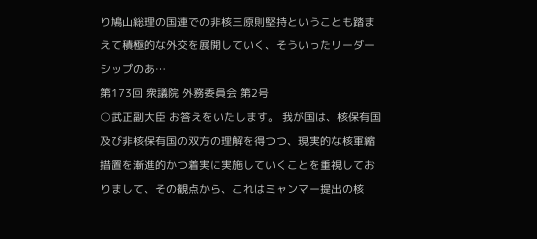り鳩山総理の国連での非核三原則堅持ということも踏まえて積極的な外交を展開していく、そういったリーダーシップのあ…
第173回 衆議院 外務委員会 第2号
○武正副大臣 お答えをいたします。 我が国は、核保有国及び非核保有国の双方の理解を得つつ、現実的な核軍縮措置を漸進的かつ着実に実施していくことを重視しておりまして、その観点から、これはミャンマー提出の核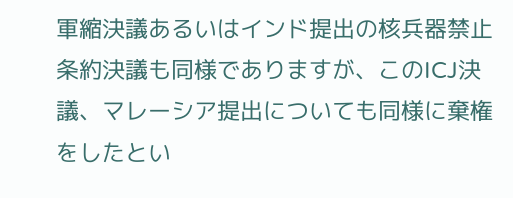軍縮決議あるいはインド提出の核兵器禁止条約決議も同様でありますが、このICJ決議、マレーシア提出についても同様に棄権をしたとい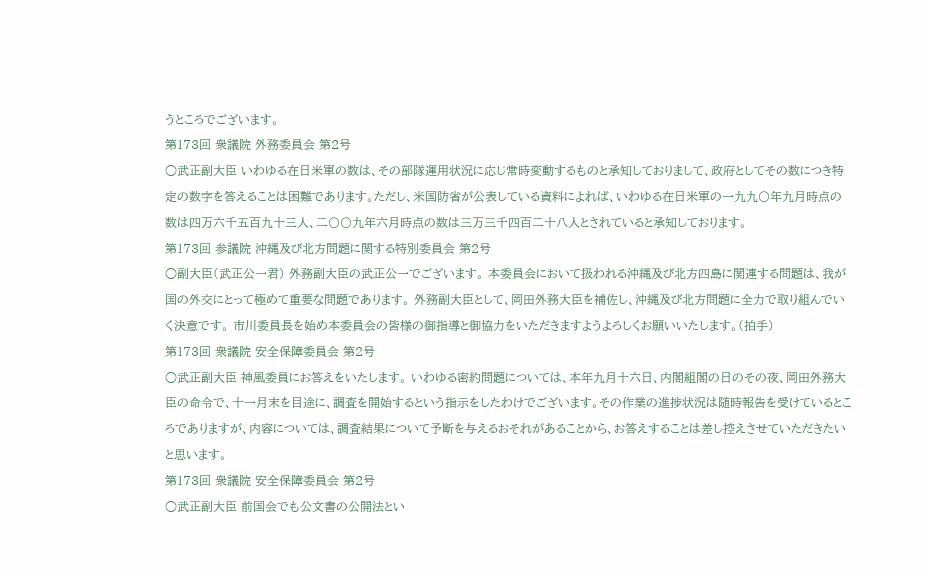うところでございます。
第173回 衆議院 外務委員会 第2号
○武正副大臣 いわゆる在日米軍の数は、その部隊運用状況に応じ常時変動するものと承知しておりまして、政府としてその数につき特定の数字を答えることは困難であります。ただし、米国防省が公表している資料によれば、いわゆる在日米軍の一九九〇年九月時点の数は四万六千五百九十三人、二〇〇九年六月時点の数は三万三千四百二十八人とされていると承知しております。
第173回 参議院 沖縄及び北方問題に関する特別委員会 第2号
○副大臣(武正公一君) 外務副大臣の武正公一でございます。 本委員会において扱われる沖縄及び北方四島に関連する問題は、我が国の外交にとって極めて重要な問題であります。 外務副大臣として、岡田外務大臣を補佐し、沖縄及び北方問題に全力で取り組んでいく決意です。 市川委員長を始め本委員会の皆様の御指導と御協力をいただきますようよろしくお願いいたします。(拍手)
第173回 衆議院 安全保障委員会 第2号
○武正副大臣 神風委員にお答えをいたします。 いわゆる密約問題については、本年九月十六日、内閣組閣の日のその夜、岡田外務大臣の命令で、十一月末を目途に、調査を開始するという指示をしたわけでございます。その作業の進捗状況は随時報告を受けているところでありますが、内容については、調査結果について予断を与えるおそれがあることから、お答えすることは差し控えさせていただきたいと思います。
第173回 衆議院 安全保障委員会 第2号
○武正副大臣 前国会でも公文書の公開法とい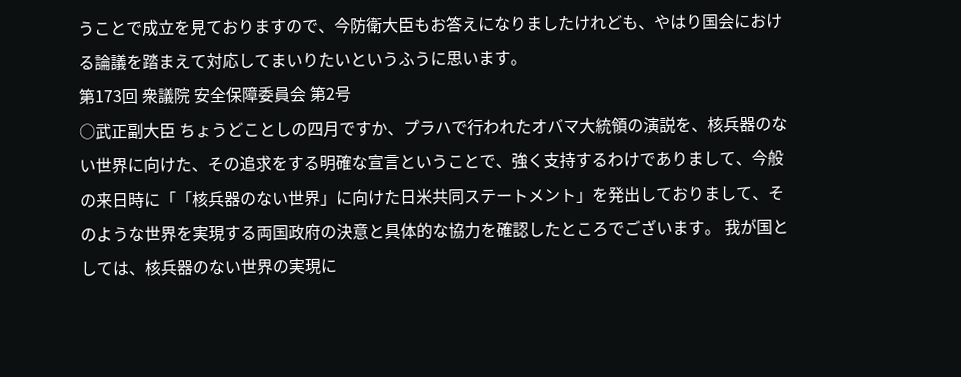うことで成立を見ておりますので、今防衛大臣もお答えになりましたけれども、やはり国会における論議を踏まえて対応してまいりたいというふうに思います。
第173回 衆議院 安全保障委員会 第2号
○武正副大臣 ちょうどことしの四月ですか、プラハで行われたオバマ大統領の演説を、核兵器のない世界に向けた、その追求をする明確な宣言ということで、強く支持するわけでありまして、今般の来日時に「「核兵器のない世界」に向けた日米共同ステートメント」を発出しておりまして、そのような世界を実現する両国政府の決意と具体的な協力を確認したところでございます。 我が国としては、核兵器のない世界の実現に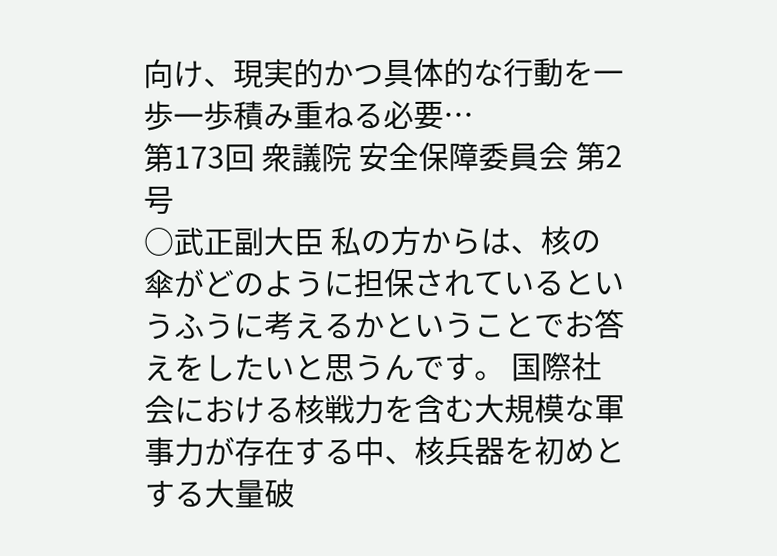向け、現実的かつ具体的な行動を一歩一歩積み重ねる必要…
第173回 衆議院 安全保障委員会 第2号
○武正副大臣 私の方からは、核の傘がどのように担保されているというふうに考えるかということでお答えをしたいと思うんです。 国際社会における核戦力を含む大規模な軍事力が存在する中、核兵器を初めとする大量破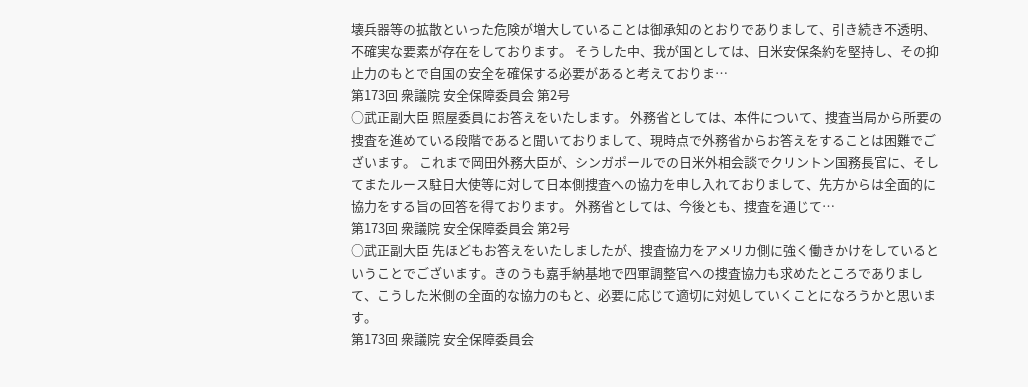壊兵器等の拡散といった危険が増大していることは御承知のとおりでありまして、引き続き不透明、不確実な要素が存在をしております。 そうした中、我が国としては、日米安保条約を堅持し、その抑止力のもとで自国の安全を確保する必要があると考えておりま…
第173回 衆議院 安全保障委員会 第2号
○武正副大臣 照屋委員にお答えをいたします。 外務省としては、本件について、捜査当局から所要の捜査を進めている段階であると聞いておりまして、現時点で外務省からお答えをすることは困難でございます。 これまで岡田外務大臣が、シンガポールでの日米外相会談でクリントン国務長官に、そしてまたルース駐日大使等に対して日本側捜査への協力を申し入れておりまして、先方からは全面的に協力をする旨の回答を得ております。 外務省としては、今後とも、捜査を通じて…
第173回 衆議院 安全保障委員会 第2号
○武正副大臣 先ほどもお答えをいたしましたが、捜査協力をアメリカ側に強く働きかけをしているということでございます。きのうも嘉手納基地で四軍調整官への捜査協力も求めたところでありまして、こうした米側の全面的な協力のもと、必要に応じて適切に対処していくことになろうかと思います。
第173回 衆議院 安全保障委員会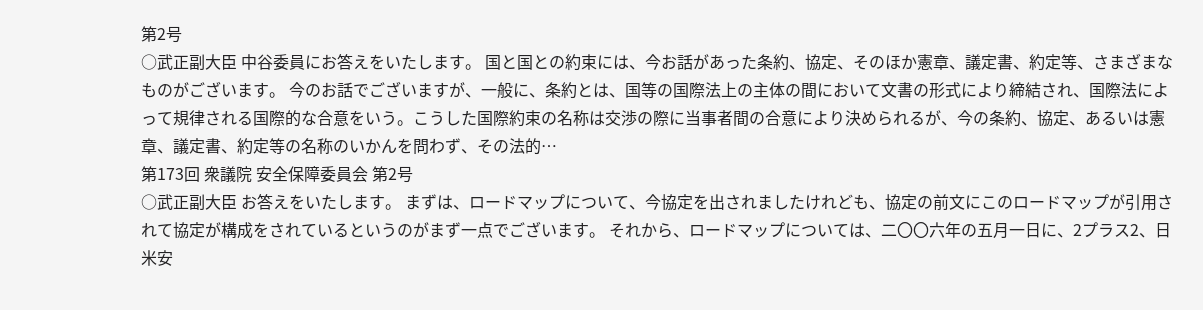第2号
○武正副大臣 中谷委員にお答えをいたします。 国と国との約束には、今お話があった条約、協定、そのほか憲章、議定書、約定等、さまざまなものがございます。 今のお話でございますが、一般に、条約とは、国等の国際法上の主体の間において文書の形式により締結され、国際法によって規律される国際的な合意をいう。こうした国際約束の名称は交渉の際に当事者間の合意により決められるが、今の条約、協定、あるいは憲章、議定書、約定等の名称のいかんを問わず、その法的…
第173回 衆議院 安全保障委員会 第2号
○武正副大臣 お答えをいたします。 まずは、ロードマップについて、今協定を出されましたけれども、協定の前文にこのロードマップが引用されて協定が構成をされているというのがまず一点でございます。 それから、ロードマップについては、二〇〇六年の五月一日に、2プラス2、日米安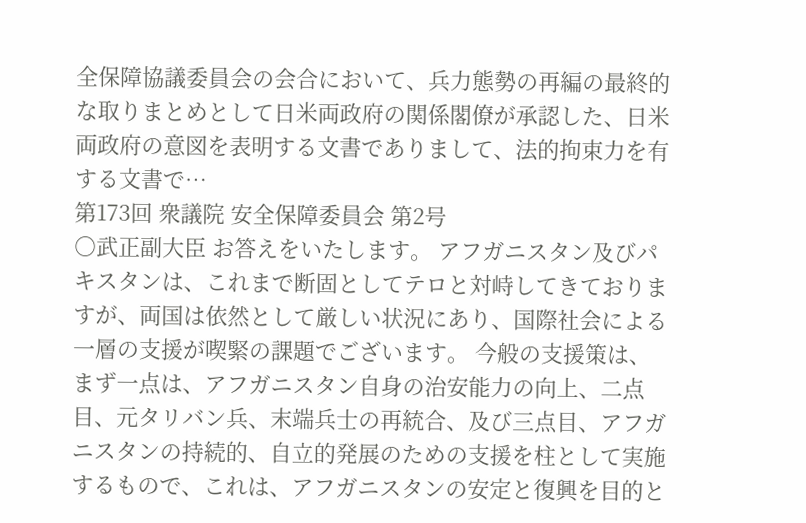全保障協議委員会の会合において、兵力態勢の再編の最終的な取りまとめとして日米両政府の関係閣僚が承認した、日米両政府の意図を表明する文書でありまして、法的拘束力を有する文書で…
第173回 衆議院 安全保障委員会 第2号
○武正副大臣 お答えをいたします。 アフガニスタン及びパキスタンは、これまで断固としてテロと対峙してきておりますが、両国は依然として厳しい状況にあり、国際社会による一層の支援が喫緊の課題でございます。 今般の支援策は、まず一点は、アフガニスタン自身の治安能力の向上、二点目、元タリバン兵、末端兵士の再統合、及び三点目、アフガニスタンの持続的、自立的発展のための支援を柱として実施するもので、これは、アフガニスタンの安定と復興を目的と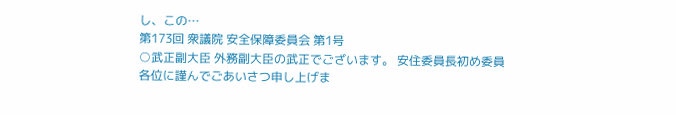し、この…
第173回 衆議院 安全保障委員会 第1号
○武正副大臣 外務副大臣の武正でございます。 安住委員長初め委員各位に謹んでごあいさつ申し上げま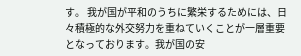す。 我が国が平和のうちに繁栄するためには、日々積極的な外交努力を重ねていくことが一層重要となっております。我が国の安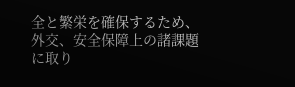全と繁栄を確保するため、外交、安全保障上の諸課題に取り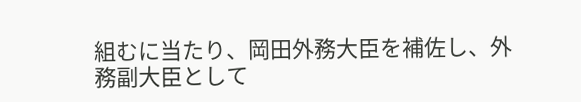組むに当たり、岡田外務大臣を補佐し、外務副大臣として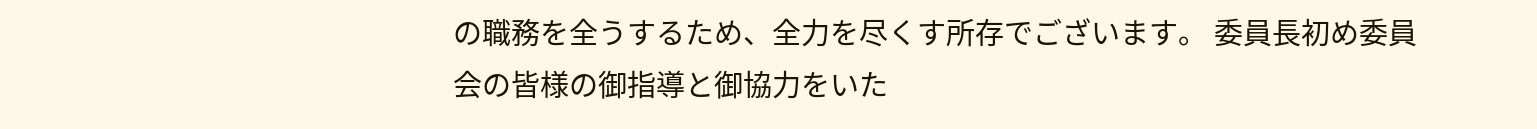の職務を全うするため、全力を尽くす所存でございます。 委員長初め委員会の皆様の御指導と御協力をいた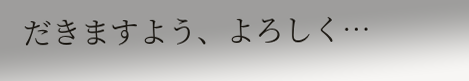だきますよう、よろしく…